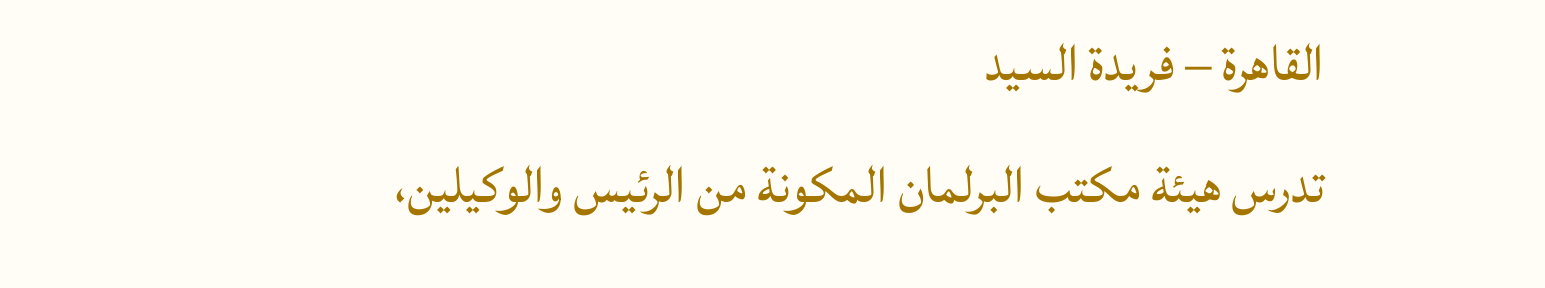القاهرة – فريدة السيد
تدرس هيئة مكتب البرلمان المكونة من الرئيس والوكيلين،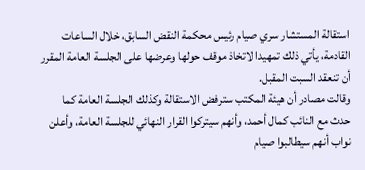استقالة المستشار سري صيام رئيس محكمة النقض السابق، خلال الساعات القادمة، يأتي ذلك تمهيدا لاتخاذ موقف حولها وعرضها على الجلسة العامة المقرر أن تنعقد السبت المقبل.
وقالت مصادر أن هيئة المكتب سترفض الاستقالة وكذلك الجلسة العامة كما حدث مع النائب كمال أحمد، وأنهم سيتركوا القرار النهائي للجلسة العامة، وأعلن نواب أنهم سيطالبوا صيام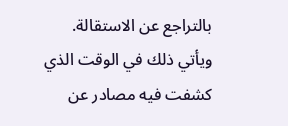بالتراجع عن الاستقالة.
ويأتي ذلك في الوقت الذي كشفت فيه مصادر عن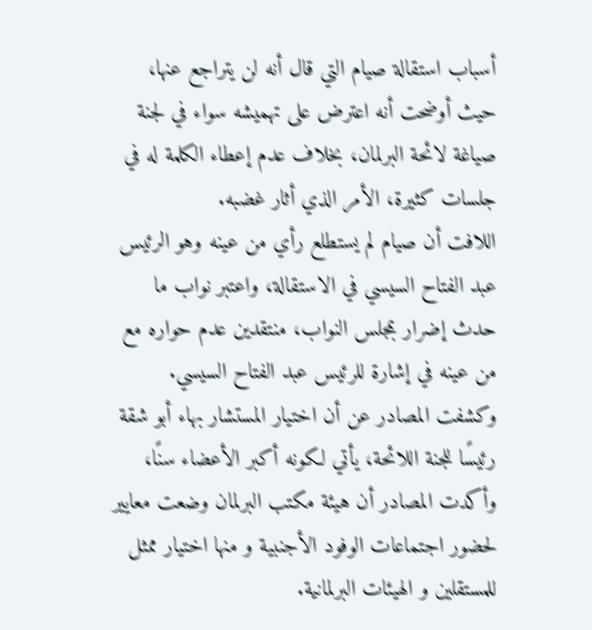أسباب استقالة صيام التي قال أنه لن يتراجع عنها، حيث أوضحت أنه اعترض على تهميشه سواء في لجنة صياغة لائحة البرلمان، بخلاف عدم إعطاء الكلمة له في جلسات كثيرة، الأمر الذي أثار غضبه.
اللافت أن صيام لم يستطلع رأي من عينه وهو الرئيس عبد الفتاح السيسي في الاستقالة، واعتبر نواب ما حدث إضرار بمجلس النواب، منتقدين عدم حواره مع من عينه في إشارة للرئيس عبد الفتاح السيسي.
وكشفت المصادر عن أن اختيار المستشار بهاء أبو شقة رئيسًا للجنة اللائحة، يأتي لكونه أكبر الأعضاء سنًا، وأكدت المصادر أن هيئة مكتب البرلمان وضعت معايير لحضور اجتماعات الوفود الأجنبية و منها اختيار ممثل للمستقلين و الهيئات البرلمانية.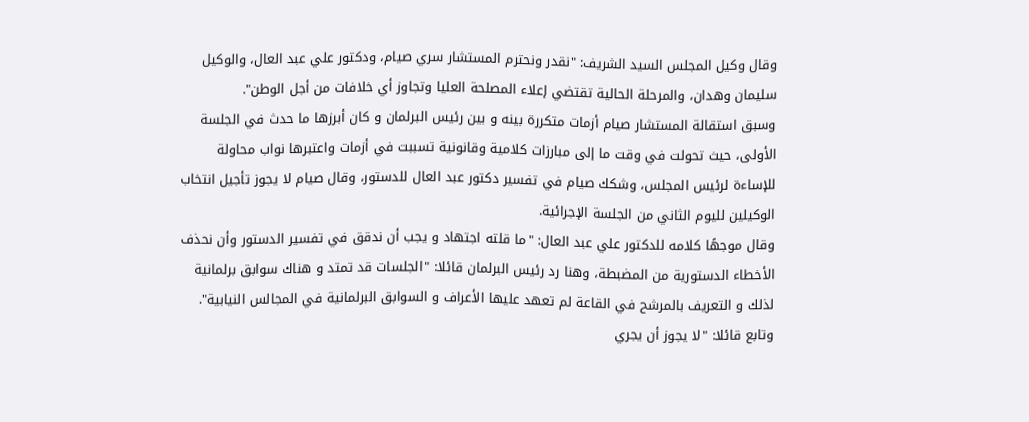وقال وكيل المجلس السيد الشريف: "نقدر ونحترم المستشار سري صيام، ودكتور علي عبد العال، والوكيل سليمان وهدان، والمرحلة الحالية تقتضي إعلاء المصلحة العليا وتجاوز أي خلافات من أجل الوطن".
وسبق استقالة المستشار صيام أزمات متكررة بينه و بين رئيس البرلمان و كان أبرزها ما حدث في الجلسة الأولى، حيث تحولت في وقت ما إلى مبارزات كلامية وقانونية تسببت في أزمات واعتبرها نواب محاولة للإساءة لرئيس المجلس، وشكك صيام في تفسير دكتور عبد العال للدستور، وقال صيام لا يجوز تأجيل انتخاب الوكيلين لليوم الثاني من الجلسة الإجرائية.
وقال موجهًا كلامه للدكتور علي عبد العال: "ما قلته اجتهاد و يجب أن ندقق في تفسير الدستور وأن نحذف الأخطاء الدستورية من المضبطة، وهنا رد رئيس البرلمان قائلا: "الجلسات قد تمتد و هناك سوابق برلمانية لذلك و التعريف بالمرشح في القاعة لم تعهد عليها الأعراف و السوابق البرلمانية في المجالس النيابية".
وتابع قائلا: "لا يجوز أن يجري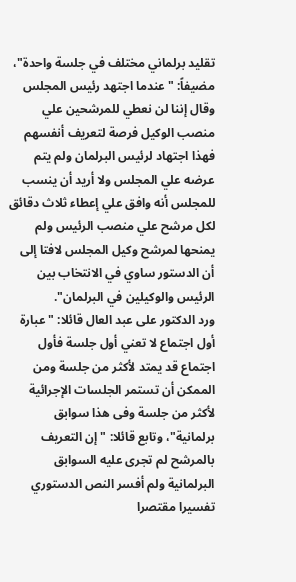تقليد برلماني مختلف في جلسة واحدة"، مضيفاً: "عندما اجتهد رئيس المجلس وقال إننا لن نعطي للمرشحين علي منصب الوكيل فرصة لتعريف أنفسهم فهذا اجتهاد لرئيس البرلمان ولم يتم عرضه علي المجلس ولا أريد أن ينسب للمجلس أنه وافق علي إعطاء ثلاث دقائق لكل مرشح علي منصب الرئيس ولم يمنحها لمرشح وكيل المجلس لافتا إلى أن الدستور ساوي في الانتخاب بين الرئيس والوكيلين في البرلمان".
ورد الدكتور على عبد العال قائلا: "عبارة أول اجتماع لا تعني أول جلسة فأول اجتماع قد يمتد لأكثر من جلسة ومن الممكن أن تستمر الجلسات الإجرائية لأكثر من جلسة وفى هذا سوابق برلمانية"، وتابع قائلا: "إن التعريف بالمرشح لم تجرى عليه السوابق البرلمانية ولم أفسر النص الدستوري تفسيرا مقتصرا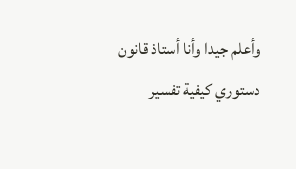وأعلم جيدا وأنا أستاذ قانون دستوري كيفية تفسير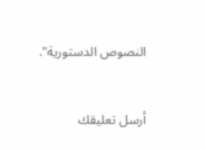النصوص الدستورية".


أرسل تعليقك